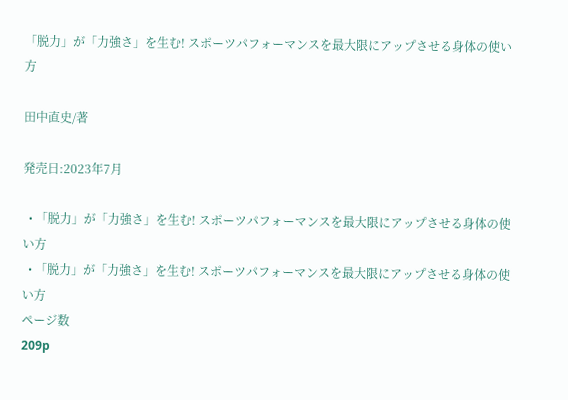「脱力」が「力強さ」を生む! スポーツパフォーマンスを最大限にアップさせる身体の使い方

田中直史/著

発売日:2023年7月

  • 「脱力」が「力強さ」を生む! スポーツパフォーマンスを最大限にアップさせる身体の使い方
  • 「脱力」が「力強さ」を生む! スポーツパフォーマンスを最大限にアップさせる身体の使い方
ページ数
209p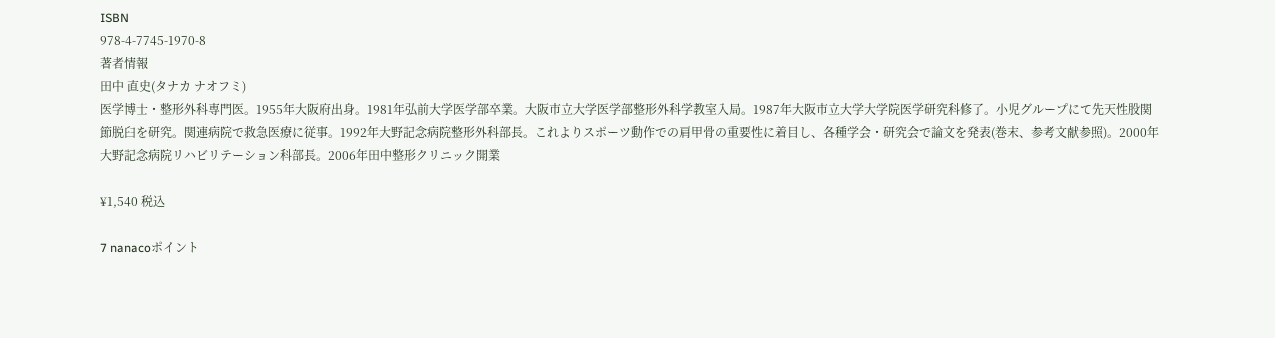ISBN
978-4-7745-1970-8
著者情報
田中 直史(タナカ ナオフミ)
医学博士・整形外科専門医。1955年大阪府出身。1981年弘前大学医学部卒業。大阪市立大学医学部整形外科学教室入局。1987年大阪市立大学大学院医学研究科修了。小児グループにて先天性股関節脱臼を研究。関連病院で救急医療に従事。1992年大野記念病院整形外科部長。これよりスポーツ動作での肩甲骨の重要性に着目し、各種学会・研究会で論文を発表(巻末、参考文献参照)。2000年大野記念病院リハビリテーション科部長。2006年田中整形クリニック開業

¥1,540 税込

7 nanacoポイント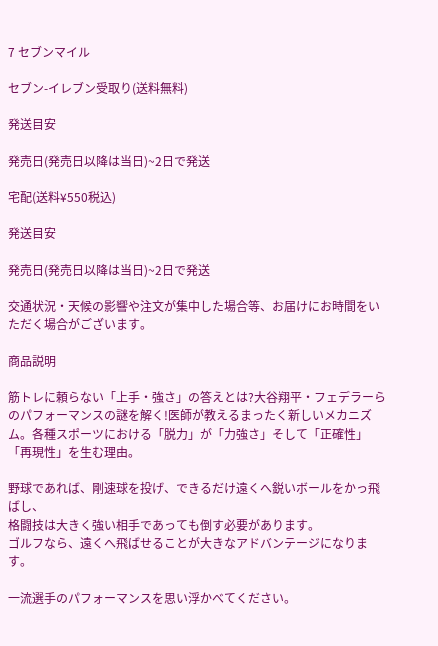7 セブンマイル

セブン-イレブン受取り(送料無料)

発送目安

発売日(発売日以降は当日)~2日で発送

宅配(送料¥550税込)

発送目安

発売日(発売日以降は当日)~2日で発送

交通状況・天候の影響や注文が集中した場合等、お届けにお時間をいただく場合がございます。

商品説明

筋トレに頼らない「上手・強さ」の答えとは?大谷翔平・フェデラーらのパフォーマンスの謎を解く!医師が教えるまったく新しいメカニズム。各種スポーツにおける「脱力」が「力強さ」そして「正確性」「再現性」を生む理由。

野球であれば、剛速球を投げ、できるだけ遠くへ鋭いボールをかっ飛ばし、
格闘技は大きく強い相手であっても倒す必要があります。
ゴルフなら、遠くへ飛ばせることが大きなアドバンテージになります。

一流選手のパフォーマンスを思い浮かべてください。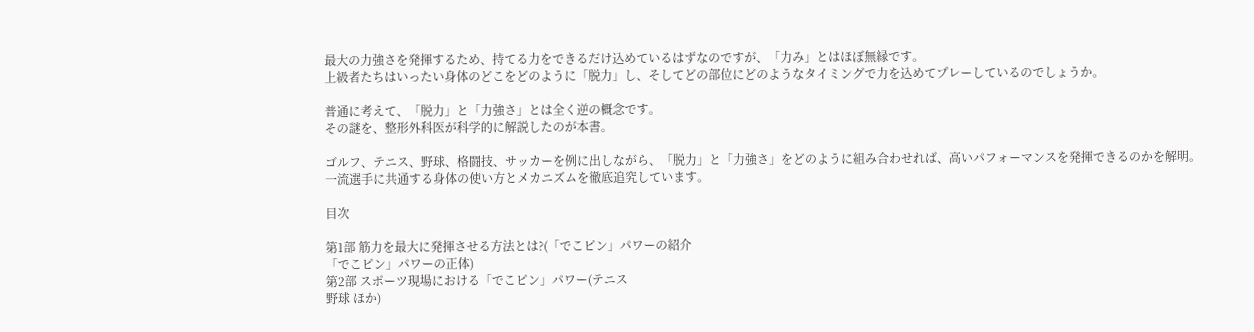最大の力強さを発揮するため、持てる力をできるだけ込めているはずなのですが、「力み」とはほぼ無縁です。
上級者たちはいったい身体のどこをどのように「脱力」し、そしてどの部位にどのようなタイミングで力を込めてプレーしているのでしょうか。

普通に考えて、「脱力」と「力強さ」とは全く逆の概念です。
その謎を、整形外科医が科学的に解説したのが本書。

ゴルフ、テニス、野球、格闘技、サッカーを例に出しながら、「脱力」と「力強さ」をどのように組み合わせれば、高いパフォーマンスを発揮できるのかを解明。
一流選手に共通する身体の使い方とメカニズムを徹底追究しています。

目次

第1部 筋力を最大に発揮させる方法とは?(「でこピン」パワーの紹介
「でこピン」パワーの正体)
第2部 スポーツ現場における「でこピン」パワー(テニス
野球 ほか)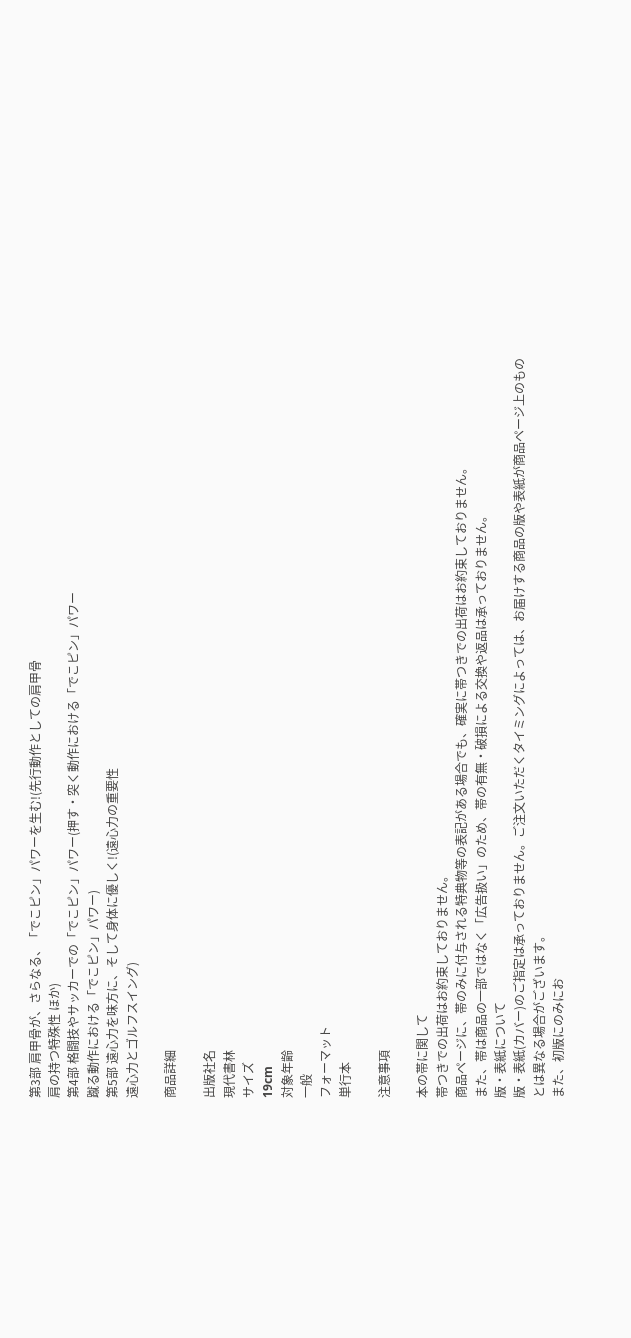第3部 肩甲骨が、さらなる、「でこピン」パワーを生む!(先行動作としての肩甲骨
肩の持つ特殊性 ほか)
第4部 格闘技やサッカーでの「でこピン」パワー(押す・突く動作における「でこピン」パワー
蹴る動作における「でこピン」パワー)
第5部 遠心力を味方に、そして身体に優しく!(遠心力の重要性
遠心力とゴルフスイング)

商品詳細

出版社名
現代書林
サイズ
19cm
対象年齢
一般
フォーマット
単行本

注意事項

本の帯に関して
帯つきでの出荷はお約束しておりません。
商品ページに、帯のみに付与される特典物等の表記がある場合でも、確実に帯つきでの出荷はお約束しておりません。
また、帯は商品の一部ではなく「広告扱い」のため、帯の有無・破損による交換や返品は承っておりません。
版・表紙について
版・表紙(カバー)のご指定は承っておりません。ご注文いただくタイミングによっては、お届けする商品の版や表紙が商品ページ上のものとは異なる場合がございます。
また、初版にのみにお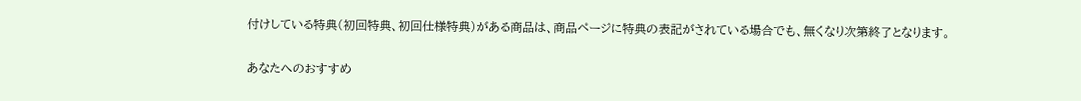付けしている特典(初回特典、初回仕様特典)がある商品は、商品ページに特典の表記がされている場合でも、無くなり次第終了となります。

あなたへのおすすめ